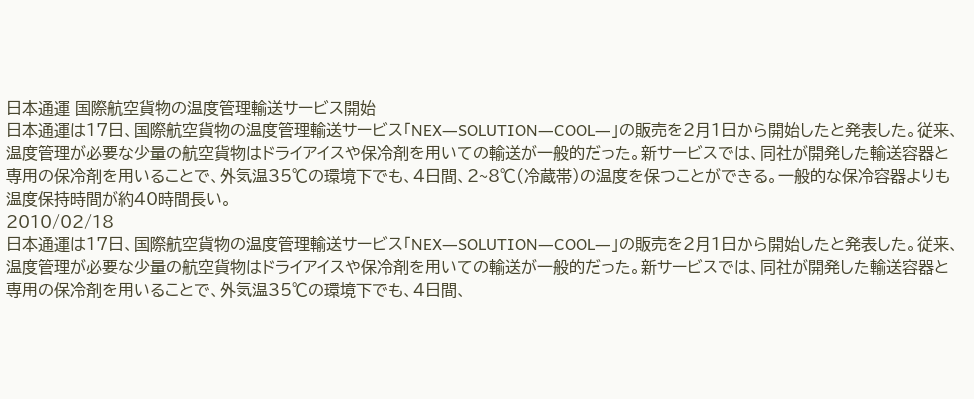日本通運 国際航空貨物の温度管理輸送サービス開始
日本通運は17日、国際航空貨物の温度管理輸送サービス「NEX―SOLUTION―COOL―」の販売を2月1日から開始したと発表した。従来、温度管理が必要な少量の航空貨物はドライアイスや保冷剤を用いての輸送が一般的だった。新サービスでは、同社が開発した輸送容器と専用の保冷剤を用いることで、外気温35℃の環境下でも、4日間、2~8℃(冷蔵帯)の温度を保つことができる。一般的な保冷容器よりも温度保持時間が約40時間長い。
2010/02/18
日本通運は17日、国際航空貨物の温度管理輸送サービス「NEX―SOLUTION―COOL―」の販売を2月1日から開始したと発表した。従来、温度管理が必要な少量の航空貨物はドライアイスや保冷剤を用いての輸送が一般的だった。新サービスでは、同社が開発した輸送容器と専用の保冷剤を用いることで、外気温35℃の環境下でも、4日間、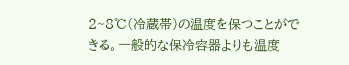2~8℃(冷蔵帯)の温度を保つことができる。一般的な保冷容器よりも温度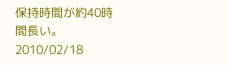保持時間が約40時間長い。
2010/02/18